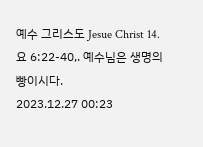예수 그리스도 Jesue Christ 14. 요 6:22-40,. 예수님은 생명의 빵이시다.
2023.12.27 00:23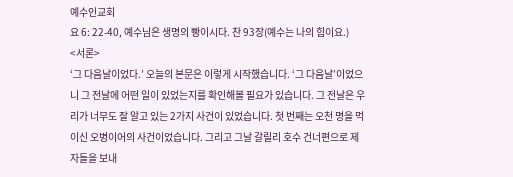예수인교회
요 6: 22-40, 예수님은 생명의 빵이시다. 찬 93장(예수는 나의 힘이요.)
<서론>
‘그 다음날이었다.’ 오늘의 본문은 이렇게 시작했습니다. ‘그 다음날’이었으니 그 전날에 어떤 일이 있었는지를 확인해볼 필요가 있습니다. 그 전날은 우리가 너무도 잘 알고 있는 2가지 사건이 있었습니다. 첫 번째는 오천 명을 먹이신 오병이어의 사건이었습니다. 그리고 그날 갈릴리 호수 건너편으로 제자들을 보내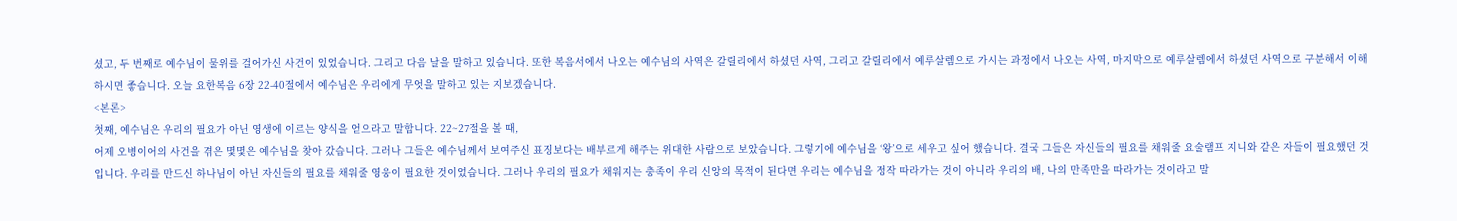셨고, 두 번째로 예수님이 물위를 걸어가신 사건이 있었습니다. 그리고 다음 날을 말하고 있습니다. 또한 복음서에서 나오는 예수님의 사역은 갈릴리에서 하셨던 사역, 그리고 갈릴리에서 예루살렘으로 가시는 과정에서 나오는 사역, 마지막으로 예루살렘에서 하셨던 사역으로 구분해서 이해하시면 좋습니다. 오늘 요한복음 6장 22-40절에서 예수님은 우리에게 무엇을 말하고 있는 지보겠습니다.
<본론>
첫째, 예수님은 우리의 필요가 아닌 영생에 이르는 양식을 얻으라고 말합니다. 22~27절을 볼 때,
어제 오병이어의 사건을 겪은 몇몇은 예수님을 찾아 갔습니다. 그러나 그들은 예수님께서 보여주신 표징보다는 배부르게 해주는 위대한 사람으로 보았습니다. 그렇기에 예수님을 ‘왕’으로 세우고 싶어 했습니다. 결국 그들은 자신들의 필요를 채워줄 요술램프 지니와 같은 자들이 필요했던 것입니다. 우리를 만드신 하나님이 아닌 자신들의 필요를 채워줄 영웅이 필요한 것이었습니다. 그러나 우리의 필요가 채워지는 충족이 우리 신앙의 목적이 된다면 우리는 예수님을 정작 따라가는 것이 아니라 우리의 배, 나의 만족만을 따라가는 것이라고 말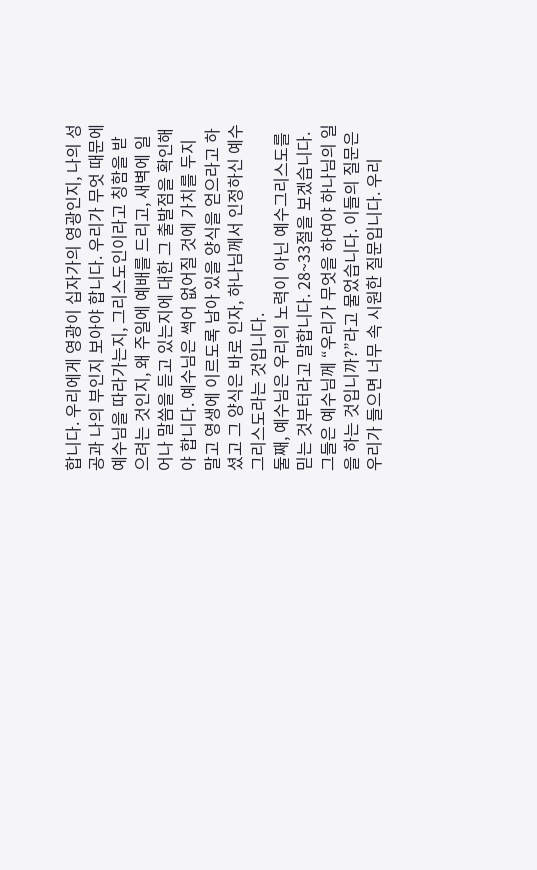합니다. 우리에게 영광이 십자가의 영광인지, 나의 성공과 나의 부인지 보아야 합니다. 우리가 무엇 때문에 예수님을 따라가는지, 그리스도인이라고 칭함을 받으려는 것인지, 왜 주일에 예배를 드리고, 새벽에 일어나 말씀을 듣고 있는지에 대한 그 출발점을 확인해야 합니다. 예수님은 썩어 없어질 것에 가치를 두지 말고 영생에 이르도록 남아 있을 양식을 얻으라고 하셨고 그 양식은 바로 인자, 하나님께서 인정하신 예수그리스도라는 것입니다.
둘째, 예수님은 우리의 노력이 아닌 예수그리스도를 믿는 것부터라고 말합니다. 28~33절을 보겠습니다.
그들은 예수님께 “우리가 무엇을 하여야 하나님의 일을 하는 것입니까?”라고 물었습니다. 이들의 질문은 우리가 들으면 너무 속 시원한 질문입니다. 우리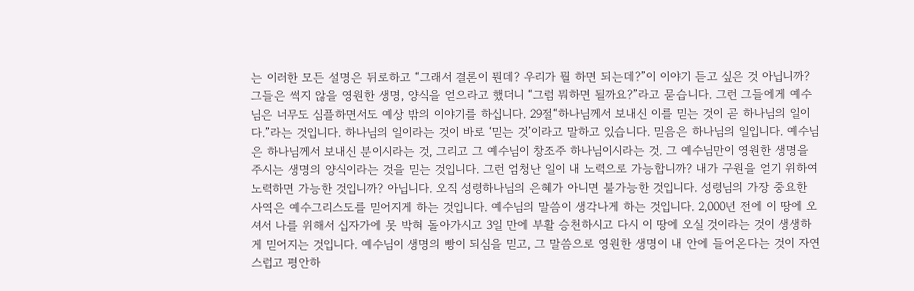는 이러한 모든 설명은 뒤로하고 “그래서 결론이 뭔데? 우리가 뭘 하면 되는데?”이 이야기 듣고 싶은 것 아닙니까? 그들은 썩지 않을 영원한 생명, 양식을 얻으라고 했더니 “그럼 뭐하면 될까요?”라고 묻습니다. 그런 그들에게 예수님은 너무도 심플하면서도 예상 밖의 이야기를 하십니다. 29절“하나님께서 보내신 이를 믿는 것이 곧 하나님의 일이다.”라는 것입니다. 하나님의 일이라는 것이 바로 ‘믿는 것’이라고 말하고 있습니다. 믿음은 하나님의 일입니다. 예수님은 하나님께서 보내신 분이시라는 것, 그리고 그 예수님이 창조주 하나님이시라는 것. 그 예수님만이 영원한 생명을 주시는 생명의 양식이라는 것을 믿는 것입니다. 그런 엄청난 일이 내 노력으로 가능합니까? 내가 구원을 얻기 위하여 노력하면 가능한 것입니까? 아닙니다. 오직 성령하나님의 은혜가 아니면 불가능한 것입니다. 성령님의 가장 중요한 사역은 예수그리스도를 믿어지게 하는 것입니다. 예수님의 말씀이 생각나게 하는 것입니다. 2,000년 전에 이 땅에 오셔서 나를 위해서 십자가에 못 박혀 돌아가시고 3일 만에 부활 승천하시고 다시 이 땅에 오실 것이라는 것이 생생하게 믿어지는 것입니다. 예수님이 생명의 빵이 되심을 믿고, 그 말씀으로 영원한 생명이 내 안에 들어온다는 것이 자연스럽고 평안하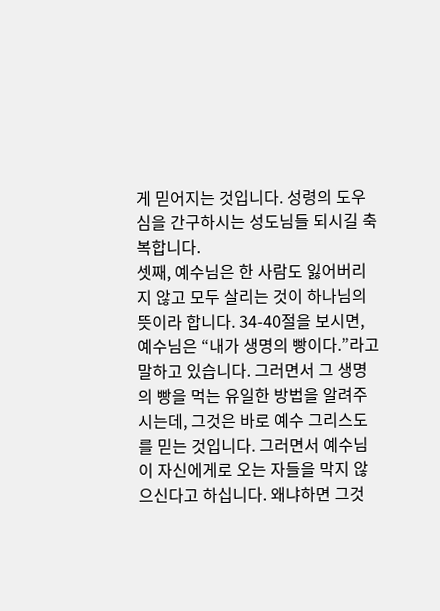게 믿어지는 것입니다. 성령의 도우심을 간구하시는 성도님들 되시길 축복합니다.
셋째, 예수님은 한 사람도 잃어버리지 않고 모두 살리는 것이 하나님의 뜻이라 합니다. 34-40절을 보시면,
예수님은 “내가 생명의 빵이다.”라고 말하고 있습니다. 그러면서 그 생명의 빵을 먹는 유일한 방법을 알려주시는데, 그것은 바로 예수 그리스도를 믿는 것입니다. 그러면서 예수님이 자신에게로 오는 자들을 막지 않으신다고 하십니다. 왜냐하면 그것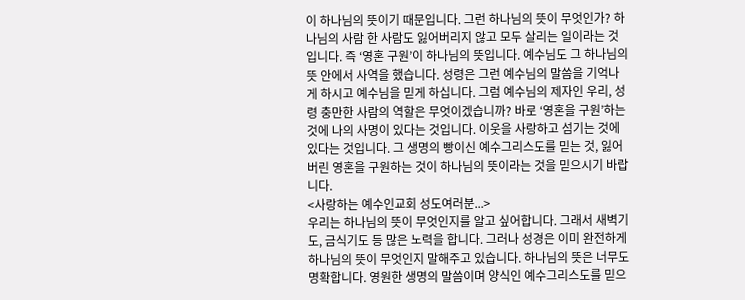이 하나님의 뜻이기 때문입니다. 그런 하나님의 뜻이 무엇인가? 하나님의 사람 한 사람도 잃어버리지 않고 모두 살리는 일이라는 것입니다. 즉 ‘영혼 구원’이 하나님의 뜻입니다. 예수님도 그 하나님의 뜻 안에서 사역을 했습니다. 성령은 그런 예수님의 말씀을 기억나게 하시고 예수님을 믿게 하십니다. 그럼 예수님의 제자인 우리, 성령 충만한 사람의 역할은 무엇이겠습니까? 바로 ‘영혼을 구원’하는 것에 나의 사명이 있다는 것입니다. 이웃을 사랑하고 섬기는 것에 있다는 것입니다. 그 생명의 빵이신 예수그리스도를 믿는 것, 잃어버린 영혼을 구원하는 것이 하나님의 뜻이라는 것을 믿으시기 바랍니다.
<사랑하는 예수인교회 성도여러분...>
우리는 하나님의 뜻이 무엇인지를 알고 싶어합니다. 그래서 새벽기도, 금식기도 등 많은 노력을 합니다. 그러나 성경은 이미 완전하게 하나님의 뜻이 무엇인지 말해주고 있습니다. 하나님의 뜻은 너무도 명확합니다. 영원한 생명의 말씀이며 양식인 예수그리스도를 믿으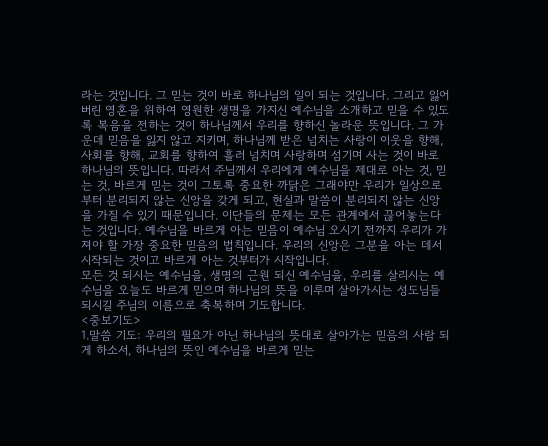라는 것입니다. 그 믿는 것이 바로 하나님의 일이 되는 것입니다. 그리고 잃어버린 영혼을 위하여 영원한 생명을 가지신 예수님을 소개하고 믿을 수 있도록 복음을 전하는 것이 하나님께서 우리를 향하신 놀라운 뜻입니다. 그 가운데 믿음을 잃지 않고 지키며, 하나님께 받은 넘치는 사랑이 이웃을 향해, 사회를 향해, 교회를 향하여 흘러 넘치며 사랑하며 섬기며 사는 것이 바로 하나님의 뜻입니다. 따라서 주님께서 우리에게 예수님을 제대로 아는 것, 믿는 것, 바르게 믿는 것이 그토록 중요한 까닭은 그래야만 우리가 일상으로부터 분리되지 않는 신앙을 갖게 되고, 현실과 말씀이 분리되지 않는 신앙을 가질 수 있기 때문입니다. 이단들의 문제는 모든 관계에서 끊어놓는다는 것입니다. 예수님을 바르게 아는 믿음이 예수님 오시기 전까지 우리가 가져야 할 가장 중요한 믿음의 법칙입니다. 우리의 신앙은 그분을 아는 데서 시작되는 것이고 바르게 아는 것부터가 시작입니다.
모든 것 되시는 예수님을, 생명의 근원 되신 예수님을, 우리를 살리시는 예수님을 오늘도 바르게 믿으며 하나님의 뜻을 이루며 살아가시는 성도님들 되시길 주님의 이름으로 축복하며 기도합니다.
<중보기도>
1.말씀 기도: 우리의 필요가 아닌 하나님의 뜻대로 살아가는 믿음의 사람 되게 하소서, 하나님의 뜻인 예수님을 바르게 믿는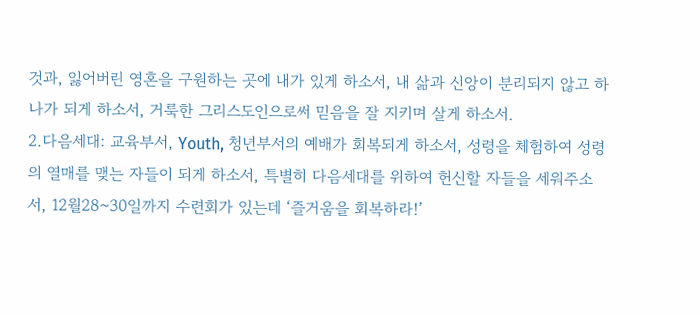것과, 잃어버린 영혼을 구원하는 곳에 내가 있게 하소서, 내 삶과 신앙이 분리되지 않고 하나가 되게 하소서, 거룩한 그리스도인으로써 믿음을 잘 지키며 살게 하소서.
2.다음세대: 교육부서, Youth, 청년부서의 예배가 회복되게 하소서, 성령을 체험하여 성령의 열매를 맺는 자들이 되게 하소서, 특별히 다음세대를 위하여 헌신할 자들을 세워주소서, 12월28~30일까지 수련회가 있는데 ‘즐거움을 회복하라!’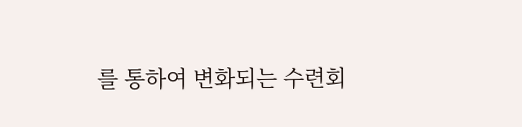를 통하여 변화되는 수련회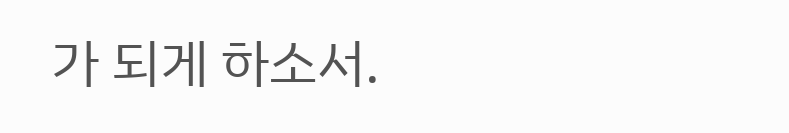가 되게 하소서.